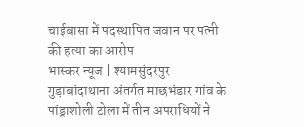चाईबासा में पदस्थापित जवान पर पत्नी की हत्या का आरोप
भास्कर न्यूज | श्यामसुंदरपुर
गुड़ाबांदाथाना अंतर्गत माछभंडार गांव के पांड्राशोली टोला में तीन अपराधियों ने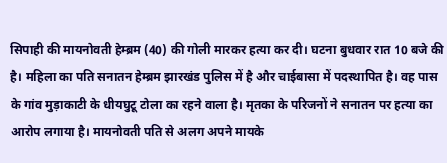सिपाही की मायनोवती हेम्ब्रम (40) की गोली मारकर हत्या कर दी। घटना बुधवार रात 10 बजे की है। महिला का पति सनातन हेम्ब्रम झारखंड पुलिस में है और चाईबासा में पदस्थापित है। वह पास के गांव मुड़ाकाटी के धीयघुटू टोला का रहने वाला है। मृतका के परिजनों ने सनातन पर हत्या का आरोप लगाया है। मायनोवती पति से अलग अपने मायके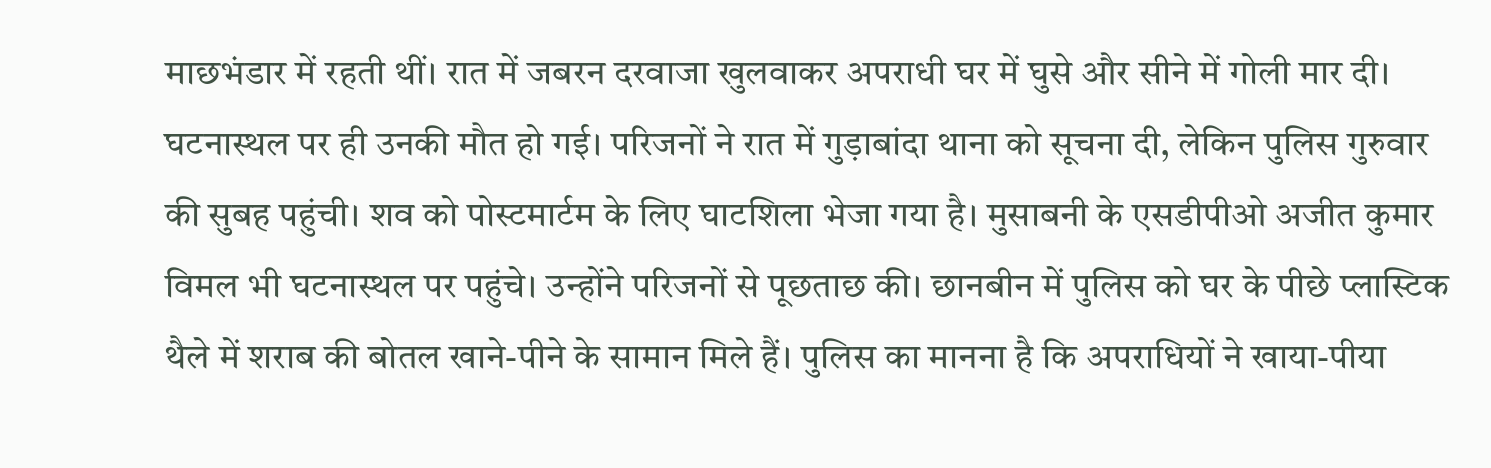माछभंडार में रहती थीं। रात में जबरन दरवाजा खुलवाकर अपराधी घर में घुसे और सीने में गोली मार दी। घटनास्थल पर ही उनकी मौत हो गई। परिजनों ने रात में गुड़ाबांदा थाना को सूचना दी, लेकिन पुलिस गुरुवार की सुबह पहुंची। शव को पोस्टमार्टम के लिए घाटशिला भेजा गया है। मुसाबनी के एसडीपीओ अजीत कुमार विमल भी घटनास्थल पर पहुंचे। उन्होंने परिजनों से पूछताछ की। छानबीन में पुलिस को घर के पीछे प्लास्टिक थैले में शराब की बोतल खाने-पीने के सामान मिले हैं। पुलिस का मानना है कि अपराधियों ने खाया-पीया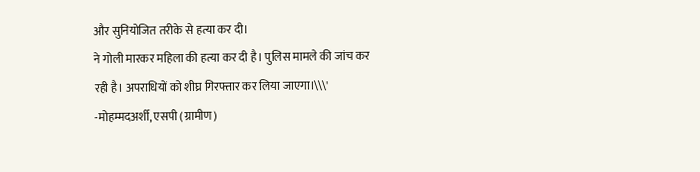और सुनियोजित तरीके से हत्या कर दी।
ने गोली मारकर महिला की हत्या कर दी है। पुलिस मामले की जांच कर रही है। अपराधियों को शीघ्र गिरफ्तार कर लिया जाएगा।\\\' -मोहम्मदअर्शी, एसपी (ग्रामीण)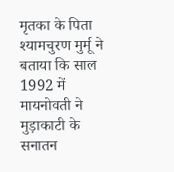मृतका के पिता श्यामचुरण मुर्मू ने बताया कि साल 1992 में मायनोवती ने मुड़ाकाटी के सनातन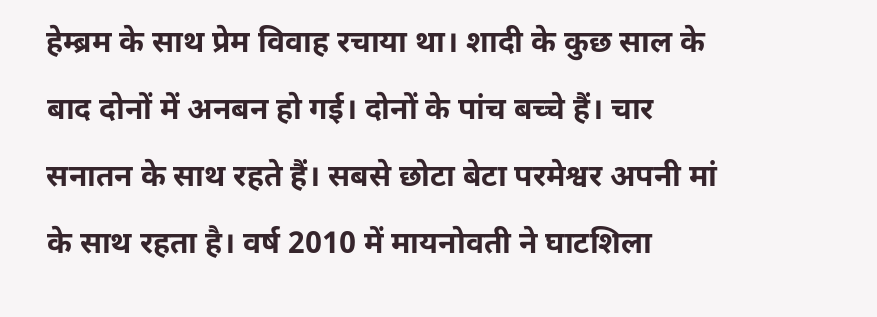हेम्ब्रम के साथ प्रेम विवाह रचाया था। शादी के कुछ साल के बाद दोनों में अनबन हो गई। दोनों के पांच बच्चे हैं। चार सनातन के साथ रहते हैं। सबसे छोटा बेटा परमेश्वर अपनी मां के साथ रहता है। वर्ष 2010 में मायनोवती ने घाटशिला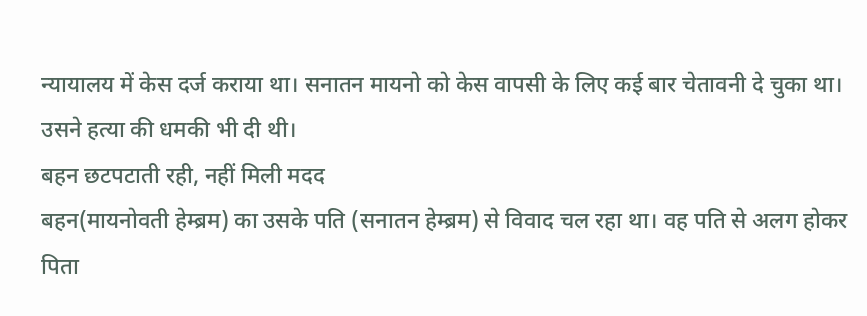न्यायालय में केस दर्ज कराया था। सनातन मायनो को केस वापसी के लिए कई बार चेतावनी दे चुका था। उसने हत्या की धमकी भी दी थी।
बहन छटपटाती रही, नहीं मिली मदद
बहन(मायनोवती हेम्ब्रम) का उसके पति (सनातन हेम्ब्रम) से विवाद चल रहा था। वह पति से अलग होकर पिता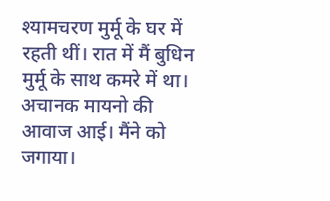श्यामचरण मुर्मू के घर में रहती थीं। रात में मैं बुधिन मुर्मू के साथ कमरे में था। अचानक मायनो की आवाज आई। मैंने को जगाया।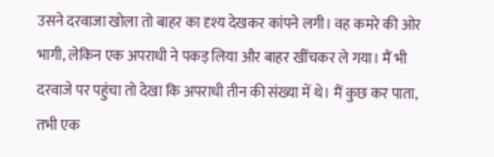उसने दरवाजा खोला तो बाहर का दृश्य देखकर कांपने लगी। वह कमरे की ओर भागी, लेकिन एक अपराधी ने पकड़ लिया और बाहर खींचकर ले गया। मैं भी दरवाजे पर पहुंचा तो देखा कि अपराधी तीन की संख्या में थे। मैं कुछ कर पाता, तभी एक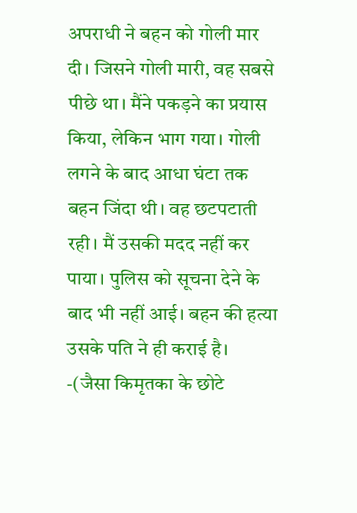अपराधी ने बहन को गोली मार दी। जिसने गोली मारी, वह सबसे पीछे था। मैंने पकड़ने का प्रयास किया, लेकिन भाग गया। गोली लगने के बाद आधा घंटा तक बहन जिंदा थी। वह छटपटाती रही। मैं उसकी मदद नहीं कर पाया। पुलिस को सूचना देने के बाद भी नहीं आई। बहन की हत्या उसके पति ने ही कराई है।
-(जैसा किमृतका के छोटे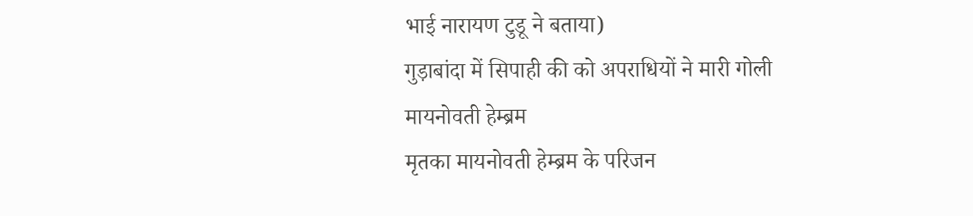भाई नारायण टुडू ने बताया)
गुड़ाबांदा में सिपाही की को अपराधियों ने मारी गोली
मायनोवती हेम्ब्रम
मृतका मायनोवती हेम्ब्रम के परिजन